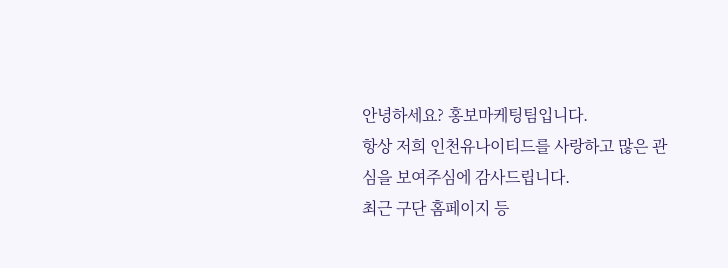안녕하세요? 홍보마케팅팀입니다.
항상 저희 인천유나이티드를 사랑하고 많은 관심을 보여주심에 감사드립니다.
최근 구단 홈페이지 등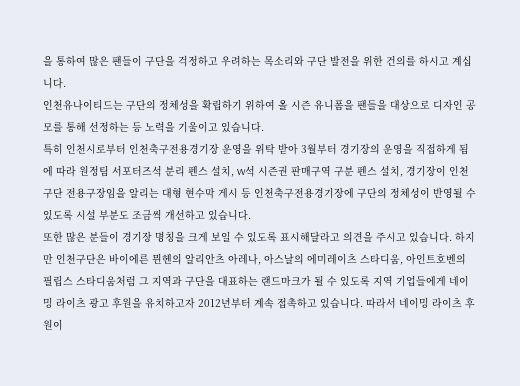을 통하여 많은 팬들이 구단을 걱정하고 우려하는 목소리와 구단 발전을 위한 건의를 하시고 계십니다.
인천유나이티드는 구단의 정체성을 확립하기 위하여 올 시즌 유니폼을 팬들을 대상으로 디자인 공모를 통해 선정하는 등 노력을 기울이고 있습니다.
특히 인천시로부터 인천축구전용경기장 운영을 위탁 받아 3월부터 경기장의 운영을 직접하게 됨에 따라 원정팀 서포터즈석 분리 펜스 설치, W석 시즌권 판매구역 구분 펜스 설치, 경기장이 인천구단 전용구장임을 알리는 대형 현수막 게시 등 인천축구전용경기장에 구단의 정체성이 반영될 수 있도록 시설 부분도 조금씩 개선하고 있습니다.
또한 많은 분들이 경기장 명칭을 크게 보일 수 있도록 표시해달라고 의견을 주시고 있습니다. 하지만 인천구단은 바이에른 뮌헨의 알리안츠 아레나, 아스날의 에미레이츠 스타디움, 아인트호벤의 필립스 스타디움처럼 그 지역과 구단을 대표하는 랜드마크가 될 수 있도록 지역 기업들에게 네이밍 라이츠 광고 후원을 유치하고자 2012년부터 계속 접촉하고 있습니다. 따라서 네이밍 라이츠 후원이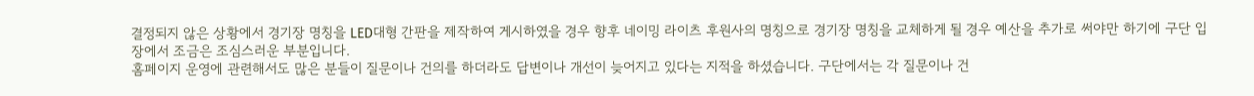결정되지 않은 상황에서 경기장 명칭을 LED대형 간판을 제작하여 게시하였을 경우 향후 네이밍 라이츠 후원사의 명칭으로 경기장 명칭을 교체하게 될 경우 예산을 추가로 써야만 하기에 구단 입장에서 조금은 조심스러운 부분입니다.
홈페이지 운영에 관련해서도 많은 분들이 질문이나 건의를 하더라도 답변이나 개선이 늦어지고 있다는 지적을 하셨습니다. 구단에서는 각 질문이나 건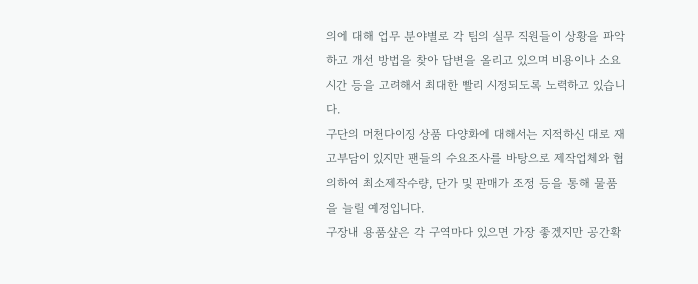의에 대해 업무 분야별로 각 팀의 실무 직원들이 상황을 파악하고 개선 방법을 찾아 답변을 올리고 있으며 비용이나 소요 시간 등을 고려해서 최대한 빨리 시정되도록 노력하고 있습니다.
구단의 머천다이징 상품 다양화에 대해서는 지적하신 대로 재고부담이 있지만 팬들의 수요조사를 바탕으로 제작업체와 협의하여 최소제작수량, 단가 및 판매가 조정 등을 통해 물품을 늘릴 예정입니다.
구장내 용품샾은 각 구역마다 있으면 가장 좋겠지만 공간확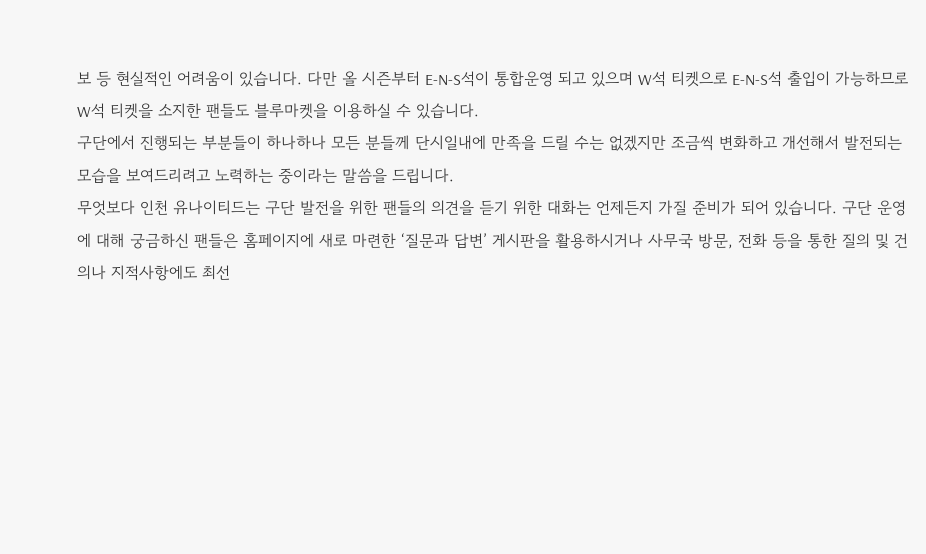보 등 현실적인 어려움이 있습니다. 다만 올 시즌부터 E-N-S석이 통합운영 되고 있으며 W석 티켓으로 E-N-S석 출입이 가능하므로 W석 티켓을 소지한 팬들도 블루마켓을 이용하실 수 있습니다.
구단에서 진행되는 부분들이 하나하나 모든 분들께 단시일내에 만족을 드릴 수는 없겠지만 조금씩 변화하고 개선해서 발전되는 모습을 보여드리려고 노력하는 중이라는 말씀을 드립니다.
무엇보다 인천 유나이티드는 구단 발전을 위한 팬들의 의견을 듣기 위한 대화는 언제든지 가질 준비가 되어 있습니다. 구단 운영에 대해 궁금하신 팬들은 홈페이지에 새로 마련한 ‘질문과 답변’ 게시판을 활용하시거나 사무국 방문, 전화 등을 통한 질의 및 건의나 지적사항에도 최선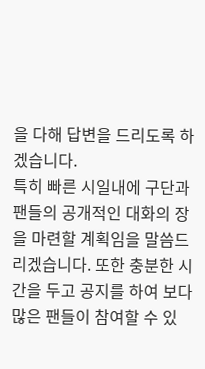을 다해 답변을 드리도록 하겠습니다.
특히 빠른 시일내에 구단과 팬들의 공개적인 대화의 장을 마련할 계획임을 말씀드리겠습니다. 또한 충분한 시간을 두고 공지를 하여 보다 많은 팬들이 참여할 수 있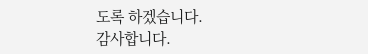도록 하겠습니다.
감사합니다.